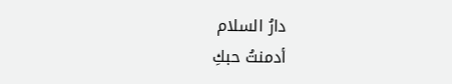دارُ السلام
أدمنتُ حبكِ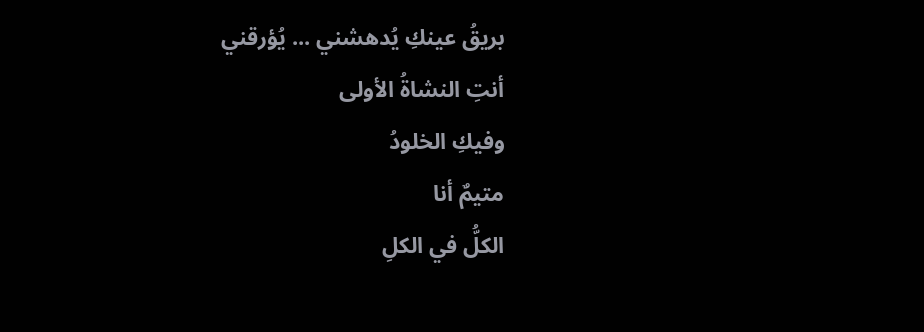بريقُ عينكِ يُدهشني ... يُؤرقني
أنتِ النشاةُ الأولى
وفيكِ الخلودُ
متيمٌ أنا
الكلُّ في الكلِ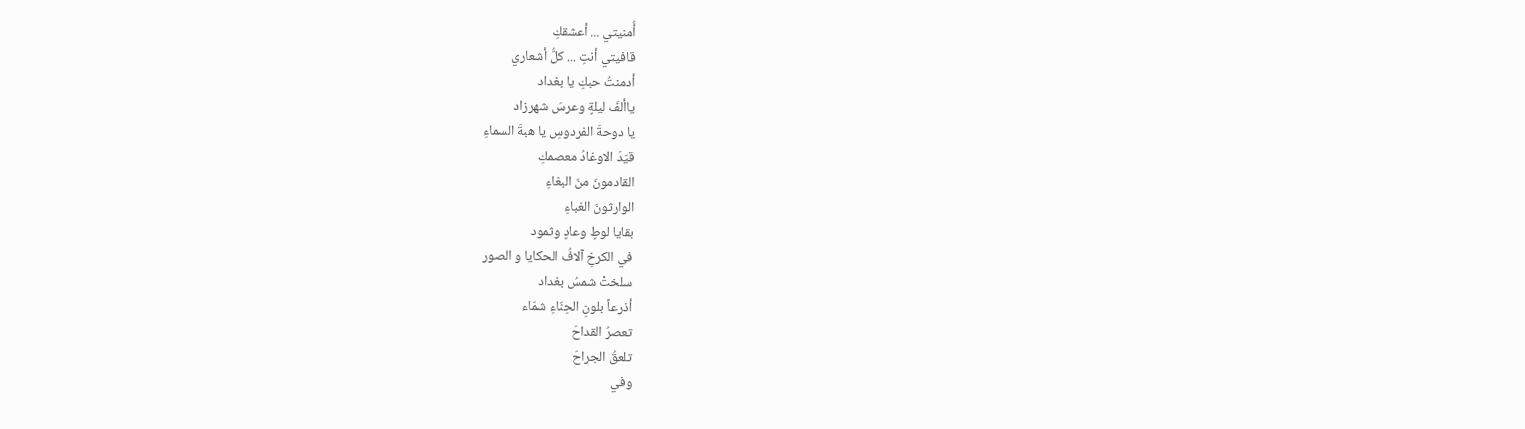أُمنيتي ... أعشقكِ
قافيتي أنتِ ... كلُّ أشعاري
أدمنتُ حبكِ يا بغداد
ياألفَ ليلةٍ وعرسَ شهرزاد
يا دوحةَ الفردوسِ يا هبةَ السماءِ
قيّدَ الاوغادُ معصمكِ
القادمونَ منَ البغاءِ
الوارثونَ الغباءِ
بقايا لوطٍ وعادٍ وثمود
في الكرخِ آلافُ الحكايا و الصور
سلختْ شمسُ بغداد
أذرعاً بلونِ الحِنّاءِ شمّاء
تعصرُ القداحَ
تلعقُ الجراحَ
وفي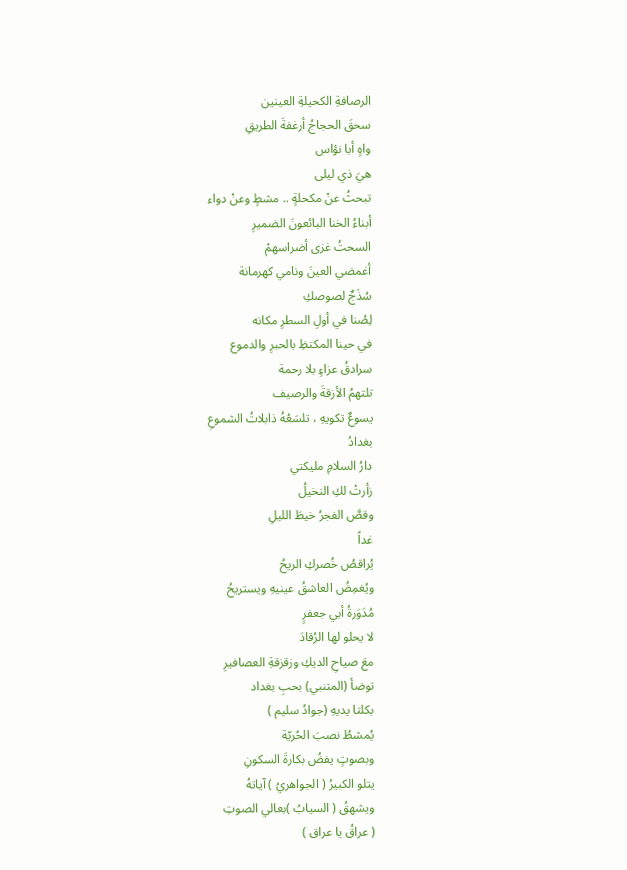الرصافةِ الكحيلةِ العينين
سحقَ الحجاجُ أرغفةَ الطريقِ
واهٍ أبا نؤاس
هيَ ذي ليلى
تبحثُ عنْ مكحلةٍ .. مشطٍ وعنْ دواء
أبناءُ الخنا البائعونَ الضميرِ
السحتُ غزى أضراسهمْ
أغمضي العينَ ونامي كهرمانة
سُذَجٌ لصوصكِ
لِصُنا في أولِ السطرِ مكانه
في حينا المكتظِ بالحبرِ والدموع
سرادقُ عزاءٍ بلا رحمة
تلتهمُ الأزقةَ والرصيف
يسوعٌ تكويهِ ، تلسَعُهُ ذابلاتُ الشموعِ
بغدادُ
دارُ السلامِ مليكتي
زأرتْ لكِ النخيلُ
وقصَّ الفجرُ خيطَ الليلِ
غداً
يُراقصُ خُصركِ الريحُ
ويُغمِضُ العاشقُ عينيهِ ويستريحُ
مُدَوَرةُ أبي جعفرٍ
لا يحلو لها الرُقادَ
معَ صياحِ الديكِ وزقزقةِ العصافيرِ
توضأ (المتنبي) بحبِ بغداد
بكلتا يديهِ (جوادُ سليم )
يُمشطُ نصبَ الحُريّة
وبصوتٍ يفضُ بكارةَ السكونِ
يتلو الكبيرُ ( الجواهريُ ) آياتهُ
ويشهقُ ( السيابُ )بعالي الصوتِ
( عراقُ يا عراق )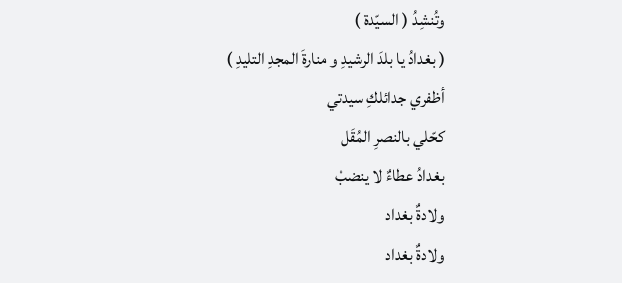وتُنشِدُ ( السيّدة )
( بغدادُ يا بلدَ الرشيدِ و منارةَ المجدِ التليدِ )
أظفري جدائلكِ سيدتي
كحّلي بالنصرِ المُقَل
بغدادُ عطاءٌ لا ينضبْ
ولادةٌ بغداد
ولادةٌ بغداد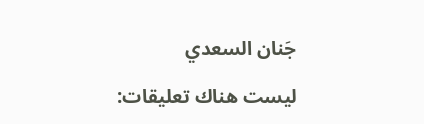جَنان السعدي

ليست هناك تعليقات: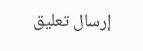إرسال تعليق